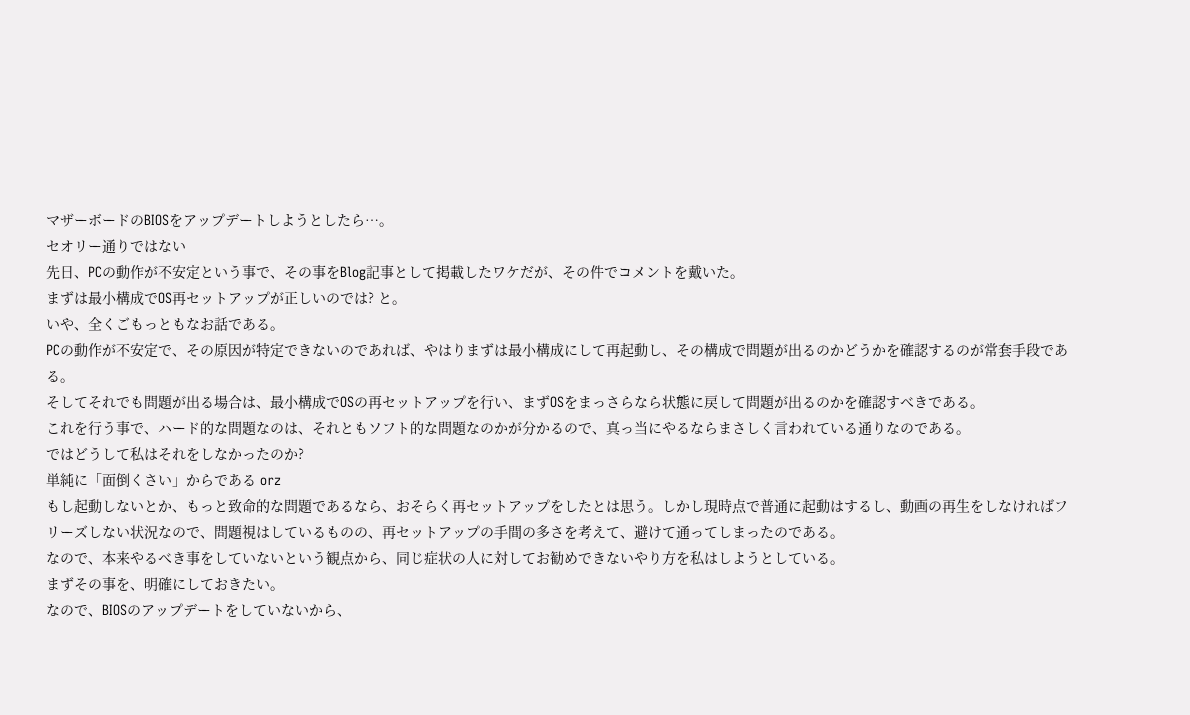マザーボードのBIOSをアップデートしようとしたら…。
セオリー通りではない
先日、PCの動作が不安定という事で、その事をBlog記事として掲載したワケだが、その件でコメントを戴いた。
まずは最小構成でOS再セットアップが正しいのでは? と。
いや、全くごもっともなお話である。
PCの動作が不安定で、その原因が特定できないのであれば、やはりまずは最小構成にして再起動し、その構成で問題が出るのかどうかを確認するのが常套手段である。
そしてそれでも問題が出る場合は、最小構成でOSの再セットアップを行い、まずOSをまっさらなら状態に戻して問題が出るのかを確認すべきである。
これを行う事で、ハード的な問題なのは、それともソフト的な問題なのかが分かるので、真っ当にやるならまさしく言われている通りなのである。
ではどうして私はそれをしなかったのか?
単純に「面倒くさい」からである orz
もし起動しないとか、もっと致命的な問題であるなら、おそらく再セットアップをしたとは思う。しかし現時点で普通に起動はするし、動画の再生をしなければフリーズしない状況なので、問題視はしているものの、再セットアップの手間の多さを考えて、避けて通ってしまったのである。
なので、本来やるべき事をしていないという観点から、同じ症状の人に対してお勧めできないやり方を私はしようとしている。
まずその事を、明確にしておきたい。
なので、BIOSのアップデートをしていないから、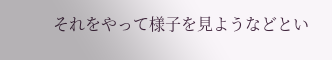それをやって様子を見ようなどとい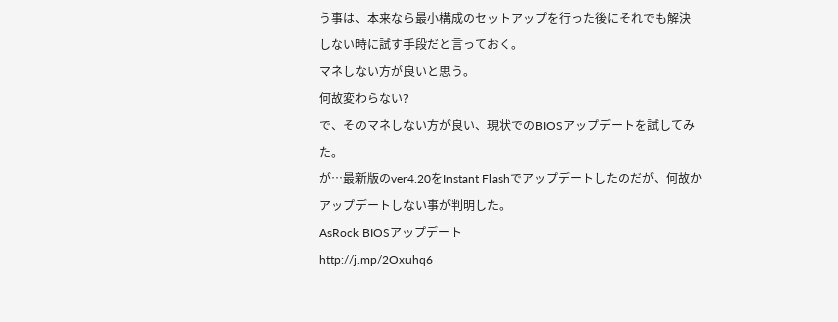う事は、本来なら最小構成のセットアップを行った後にそれでも解決しない時に試す手段だと言っておく。
マネしない方が良いと思う。
何故変わらない?
で、そのマネしない方が良い、現状でのBIOSアップデートを試してみた。
が…最新版のver4.20をInstant Flashでアップデートしたのだが、何故かアップデートしない事が判明した。
AsRock BIOSアップデート
http://j.mp/2Oxuhq6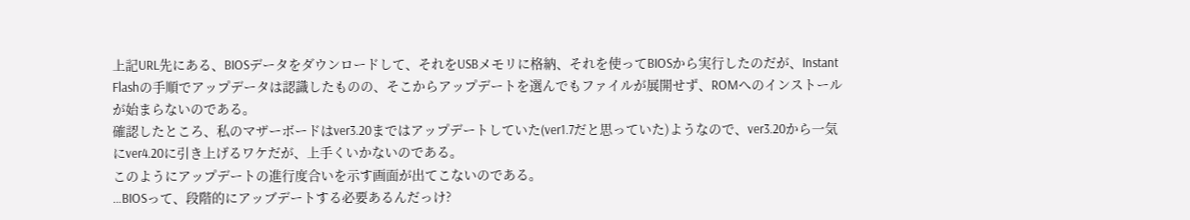上記URL先にある、BIOSデータをダウンロードして、それをUSBメモリに格納、それを使ってBIOSから実行したのだが、Instant Flashの手順でアップデータは認識したものの、そこからアップデートを選んでもファイルが展開せず、ROMへのインストールが始まらないのである。
確認したところ、私のマザーボードはver3.20まではアップデートしていた(ver1.7だと思っていた)ようなので、ver3.20から一気にver4.20に引き上げるワケだが、上手くいかないのである。
このようにアップデートの進行度合いを示す画面が出てこないのである。
…BIOSって、段階的にアッブデートする必要あるんだっけ?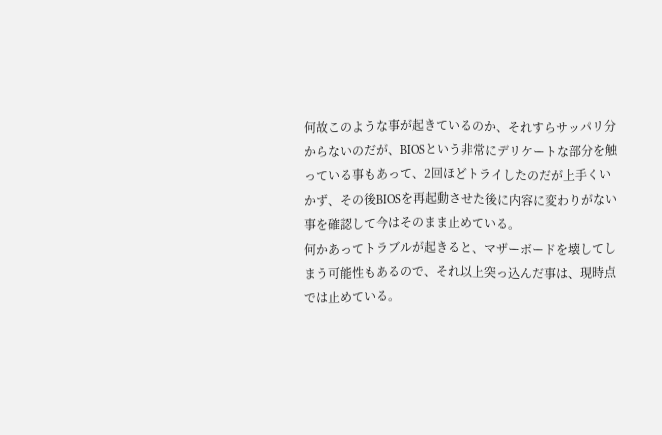何故このような事が起きているのか、それすらサッパリ分からないのだが、BIOSという非常にデリケートな部分を触っている事もあって、2回ほどトライしたのだが上手くいかず、その後BIOSを再起動させた後に内容に変わりがない事を確認して今はそのまま止めている。
何かあってトラブルが起きると、マザーボードを壊してしまう可能性もあるので、それ以上突っ込んだ事は、現時点では止めている。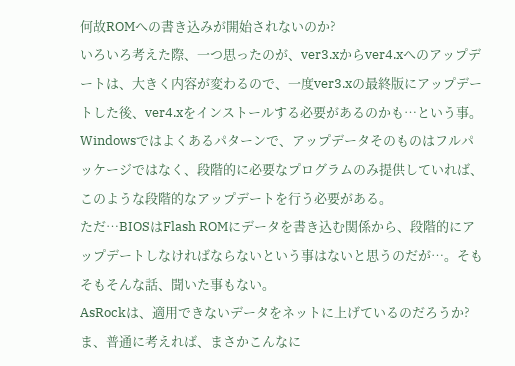何故ROMへの書き込みが開始されないのか?
いろいろ考えた際、一つ思ったのが、ver3.xからver4.xへのアップデートは、大きく内容が変わるので、一度ver3.xの最終版にアップデートした後、ver4.xをインストールする必要があるのかも…という事。
Windowsではよくあるパターンで、アップデータそのものはフルパッケージではなく、段階的に必要なプログラムのみ提供していれば、このような段階的なアップデートを行う必要がある。
ただ…BIOSはFlash ROMにデータを書き込む関係から、段階的にアップデートしなければならないという事はないと思うのだが…。そもそもそんな話、聞いた事もない。
AsRockは、適用できないデータをネットに上げているのだろうか?
ま、普通に考えれば、まさかこんなに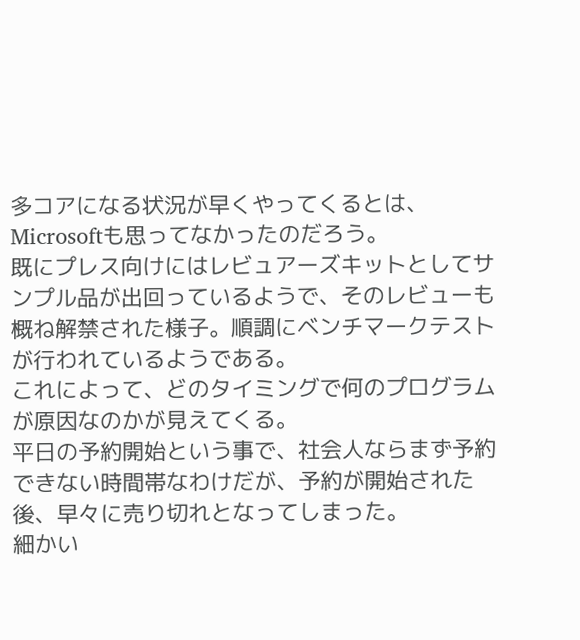多コアになる状況が早くやってくるとは、Microsoftも思ってなかったのだろう。
既にプレス向けにはレビュアーズキットとしてサンプル品が出回っているようで、そのレビューも概ね解禁された様子。順調にベンチマークテストが行われているようである。
これによって、どのタイミングで何のプログラムが原因なのかが見えてくる。
平日の予約開始という事で、社会人ならまず予約できない時間帯なわけだが、予約が開始された後、早々に売り切れとなってしまった。
細かい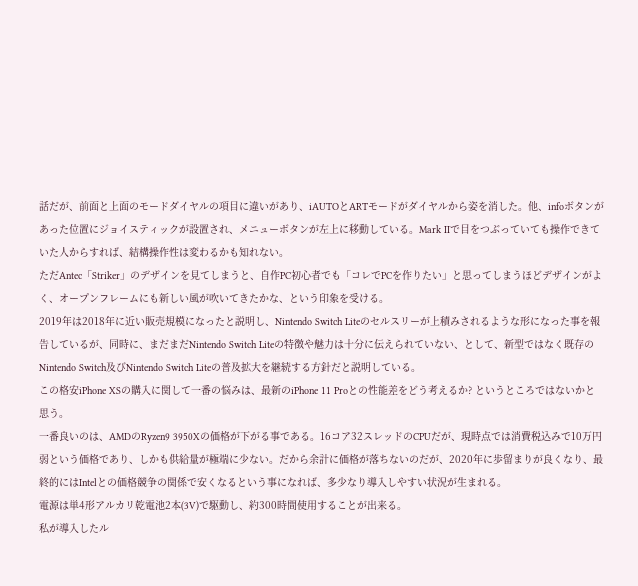話だが、前面と上面のモードダイヤルの項目に違いがあり、iAUTOとARTモードがダイヤルから姿を消した。他、infoボタンがあった位置にジョイスティックが設置され、メニューボタンが左上に移動している。Mark IIで目をつぶっていても操作できていた人からすれば、結構操作性は変わるかも知れない。
ただAntec「Striker」のデザインを見てしまうと、自作PC初心者でも「コレでPCを作りたい」と思ってしまうほどデザインがよく、オープンフレームにも新しい風が吹いてきたかな、という印象を受ける。
2019年は2018年に近い販売規模になったと説明し、Nintendo Switch Liteのセルスリーが上積みされるような形になった事を報告しているが、同時に、まだまだNintendo Switch Liteの特徴や魅力は十分に伝えられていない、として、新型ではなく既存のNintendo Switch及びNintendo Switch Liteの普及拡大を継続する方針だと説明している。
この格安iPhone XSの購入に関して一番の悩みは、最新のiPhone 11 Proとの性能差をどう考えるか? というところではないかと思う。
一番良いのは、AMDのRyzen9 3950Xの価格が下がる事である。16コア32スレッドのCPUだが、現時点では消費税込みで10万円弱という価格であり、しかも供給量が極端に少ない。だから余計に価格が落ちないのだが、2020年に歩留まりが良くなり、最終的にはIntelとの価格競争の関係で安くなるという事になれば、多少なり導入しやすい状況が生まれる。
電源は単4形アルカリ乾電池2本(3V)で駆動し、約300時間使用することが出来る。
私が導入したル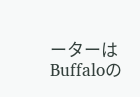ーターはBuffaloの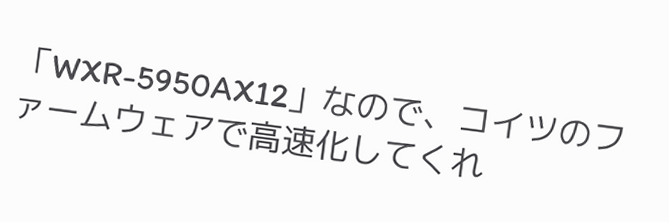「WXR-5950AX12」なので、コイツのファームウェアで高速化してくれ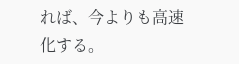れば、今よりも高速化する。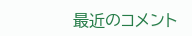最近のコメント